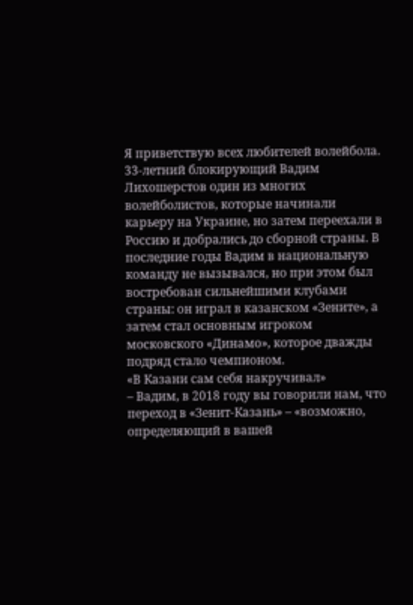Я приветствую всех любителей волейбола.
33-летний блокирующий Вадим Лихошерстов один из многих волейболистов, которые начинали карьеру на Украине, но затем переехали в Россию и добрались до сборной страны. В последние годы Вадим в национальную команду не вызывался, но при этом был востребован сильнейшими клубами страны: он играл в казанском «Зените», а затем стал основным игроком московского «Динамо», которое дважды подряд стало чемпионом.
«В Казани сам себя накручивал»
– Вадим, в 2018 году вы говорили нам, что переход в «Зенит-Казань» – «возможно, определяющий в вашей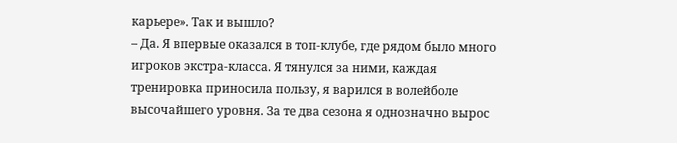карьере». Так и вышло?
– Да. Я впервые оказался в топ-клубе, где рядом было много игроков экстра-класса. Я тянулся за ними, каждая тренировка приносила пользу, я варился в волейболе высочайшего уровня. За те два сезона я однозначно вырос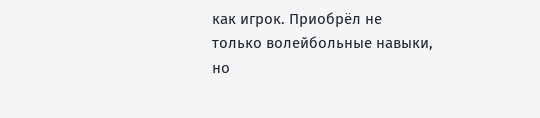как игрок. Приобрёл не только волейбольные навыки, но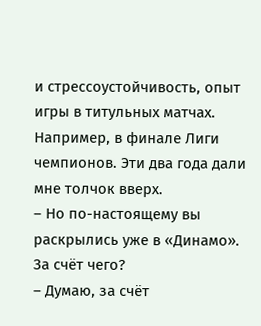и стрессоустойчивость, опыт игры в титульных матчах. Например, в финале Лиги чемпионов. Эти два года дали мне толчок вверх.
– Но по-настоящему вы раскрылись уже в «Динамо». За счёт чего?
– Думаю, за счёт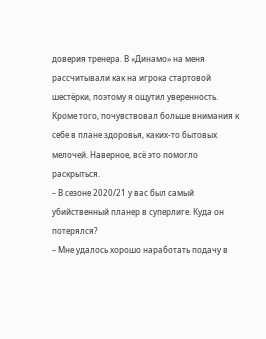доверия тренера. В «Динамо» на меня рассчитывали как на игрока стартовой шестёрки, поэтому я ощутил уверенность. Кроме того, почувствовал больше внимания к себе в плане здоровья, каких-то бытовых мелочей. Наверное, всё это помогло раскрыться.
– В сезоне 2020/21 у вас был самый убийственный планер в суперлиге. Куда он потерялся?
– Мне удалось хорошо наработать подачу в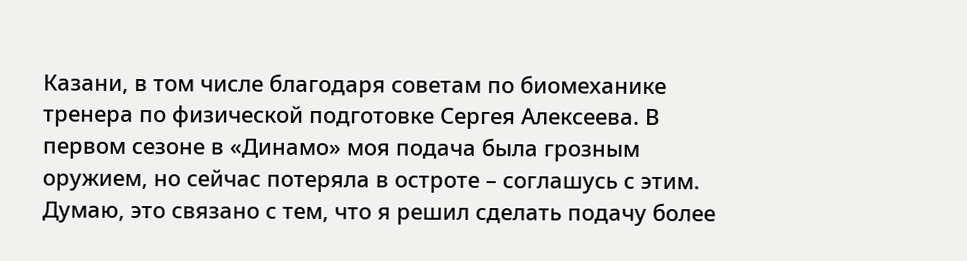Казани, в том числе благодаря советам по биомеханике тренера по физической подготовке Сергея Алексеева. В первом сезоне в «Динамо» моя подача была грозным оружием, но сейчас потеряла в остроте – соглашусь с этим. Думаю, это связано с тем, что я решил сделать подачу более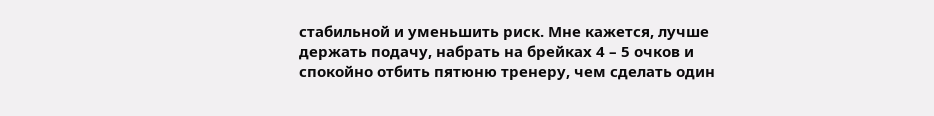стабильной и уменьшить риск. Мне кажется, лучше держать подачу, набрать на брейках 4 – 5 очков и спокойно отбить пятюню тренеру, чем сделать один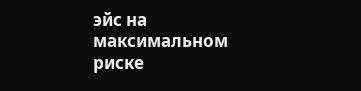эйс на максимальном риске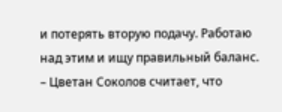и потерять вторую подачу. Работаю над этим и ищу правильный баланс.
– Цветан Соколов считает, что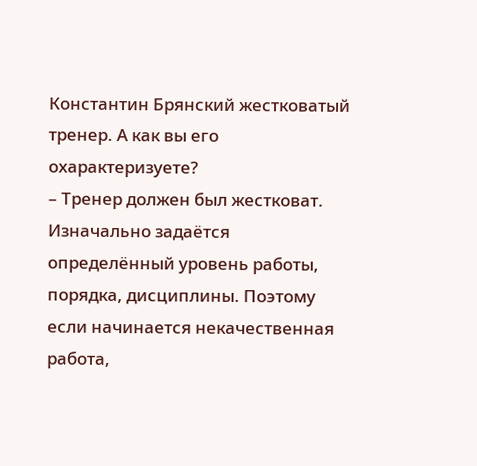Константин Брянский жестковатый тренер. А как вы его охарактеризуете?
– Тренер должен был жестковат. Изначально задаётся определённый уровень работы, порядка, дисциплины. Поэтому если начинается некачественная работа,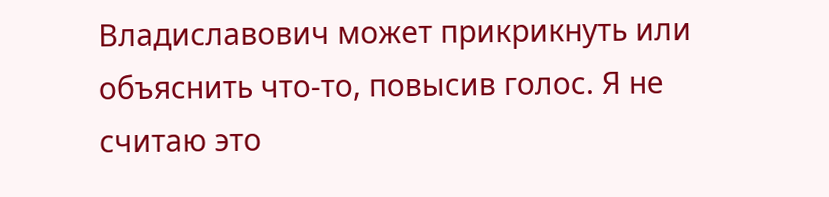Владиславович может прикрикнуть или объяснить что-то, повысив голос. Я не считаю это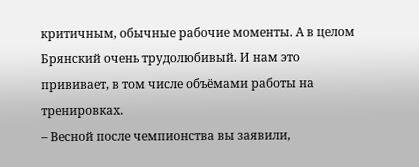критичным, обычные рабочие моменты. А в целом Брянский очень трудолюбивый. И нам это прививает, в том числе объёмами работы на тренировках.
– Весной после чемпионства вы заявили,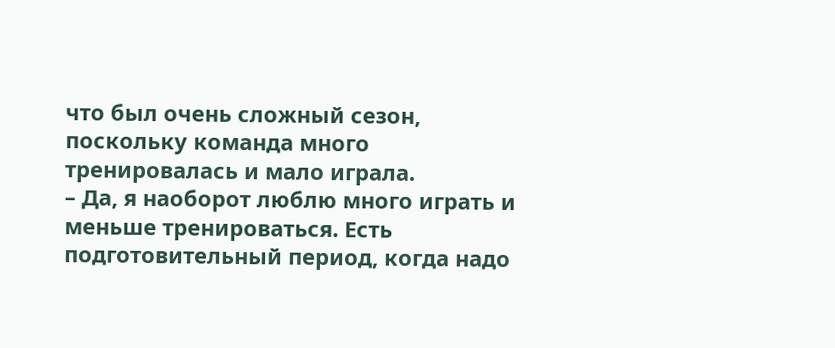что был очень сложный сезон, поскольку команда много тренировалась и мало играла.
– Да, я наоборот люблю много играть и меньше тренироваться. Есть подготовительный период, когда надо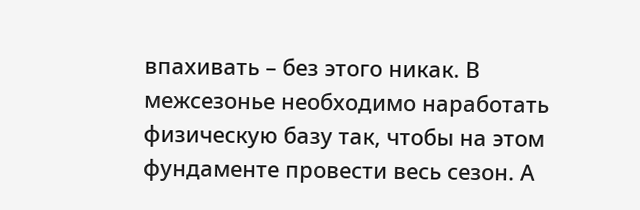впахивать – без этого никак. В межсезонье необходимо наработать физическую базу так, чтобы на этом фундаменте провести весь сезон. А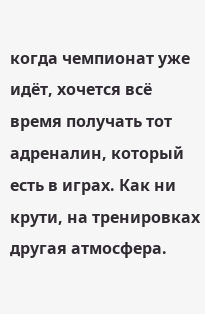когда чемпионат уже идёт, хочется всё время получать тот адреналин, который есть в играх. Как ни крути, на тренировках другая атмосфера.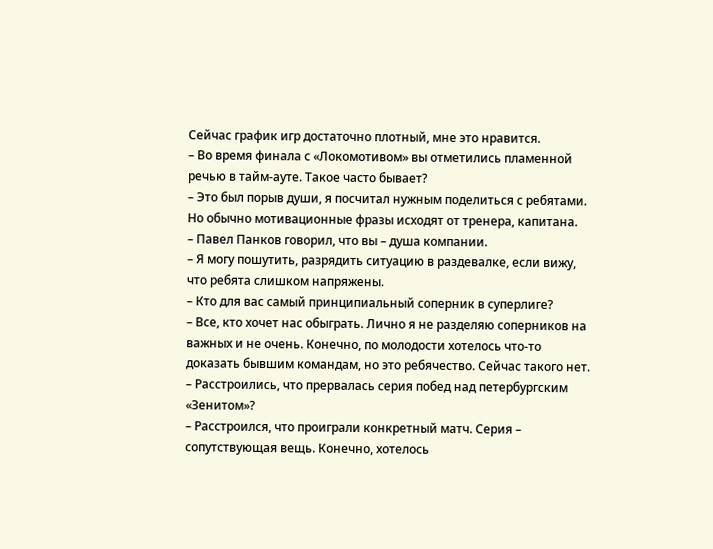Сейчас график игр достаточно плотный, мне это нравится.
– Во время финала с «Локомотивом» вы отметились пламенной речью в тайм-ауте. Такое часто бывает?
– Это был порыв души, я посчитал нужным поделиться с ребятами. Но обычно мотивационные фразы исходят от тренера, капитана.
– Павел Панков говорил, что вы – душа компании.
– Я могу пошутить, разрядить ситуацию в раздевалке, если вижу, что ребята слишком напряжены.
– Кто для вас самый принципиальный соперник в суперлиге?
– Все, кто хочет нас обыграть. Лично я не разделяю соперников на важных и не очень. Конечно, по молодости хотелось что-то доказать бывшим командам, но это ребячество. Сейчас такого нет.
– Расстроились, что прервалась серия побед над петербургским «Зенитом»?
– Расстроился, что проиграли конкретный матч. Серия – сопутствующая вещь. Конечно, хотелось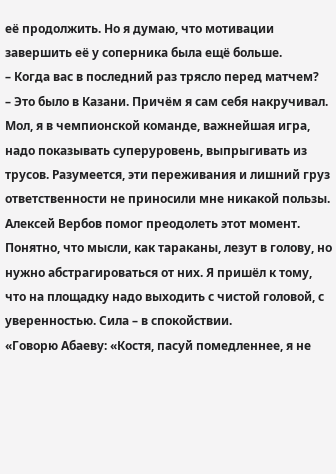её продолжить. Но я думаю, что мотивации завершить её у соперника была ещё больше.
– Когда вас в последний раз трясло перед матчем?
– Это было в Казани. Причём я сам себя накручивал. Мол, я в чемпионской команде, важнейшая игра, надо показывать суперуровень, выпрыгивать из трусов. Разумеется, эти переживания и лишний груз ответственности не приносили мне никакой пользы. Алексей Вербов помог преодолеть этот момент. Понятно, что мысли, как тараканы, лезут в голову, но нужно абстрагироваться от них. Я пришёл к тому, что на площадку надо выходить с чистой головой, с уверенностью. Сила – в спокойствии.
«Говорю Абаеву: «Костя, пасуй помедленнее, я не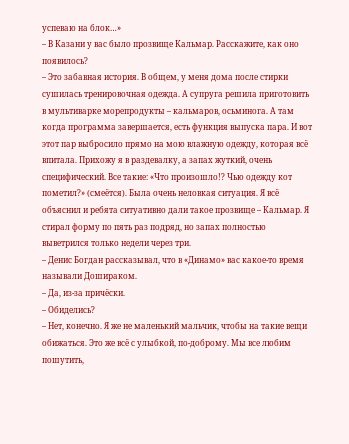успеваю на блок…»
– В Казани у вас было прозвище Кальмар. Расскажите, как оно появилось?
– Это забавная история. В общем, у меня дома после стирки сушилась тренировочная одежда. А супруга решила приготовить в мультиварке морепродукты – кальмаров, осьминога. А там когда программа завершается, есть функция выпуска пара. И вот этот пар выбросило прямо на мою влажную одежду, которая всё впитала. Прихожу я в раздевалку, а запах жуткий, очень специфический. Все такие: «Что произошло!? Чью одежду кот пометил?» (смеётся). Была очень неловкая ситуация. Я всё объяснил и ребята ситуативно дали такое прозвище – Кальмар. Я стирал форму по пять раз подряд, но запах полностью выветрился только недели через три.
– Денис Богдан рассказывал, что в «Динамо» вас какое-то время называли Дошираком.
– Да, из-за причёски.
– Обиделись?
– Нет, конечно. Я же не маленький мальчик, чтобы на такие вещи обижаться. Это же всё с улыбкой, по-доброму. Мы все любим пошутить,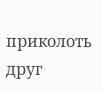приколоть друг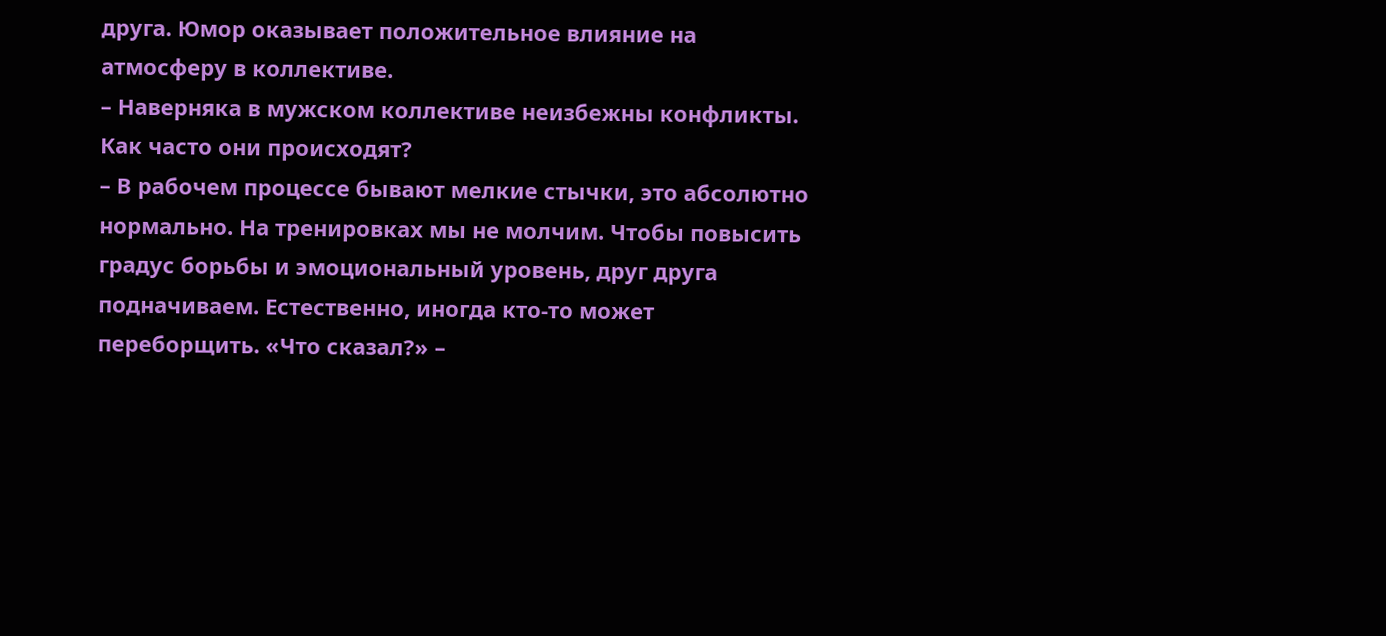друга. Юмор оказывает положительное влияние на атмосферу в коллективе.
– Наверняка в мужском коллективе неизбежны конфликты. Как часто они происходят?
– В рабочем процессе бывают мелкие стычки, это абсолютно нормально. На тренировках мы не молчим. Чтобы повысить градус борьбы и эмоциональный уровень, друг друга подначиваем. Естественно, иногда кто-то может переборщить. «Что сказал?» –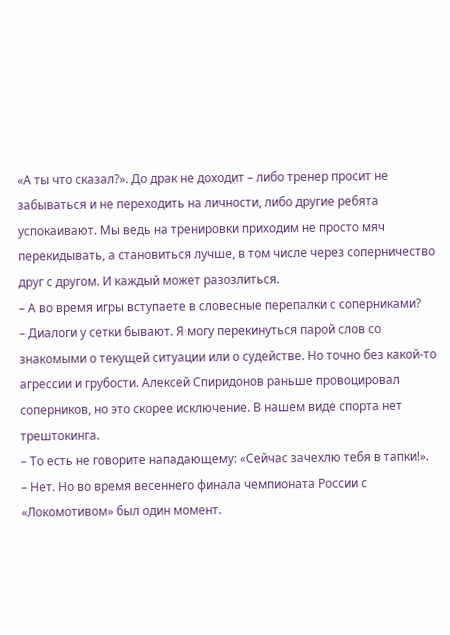«А ты что сказал?». До драк не доходит – либо тренер просит не забываться и не переходить на личности, либо другие ребята успокаивают. Мы ведь на тренировки приходим не просто мяч перекидывать, а становиться лучше, в том числе через соперничество друг с другом. И каждый может разозлиться.
– А во время игры вступаете в словесные перепалки с соперниками?
– Диалоги у сетки бывают. Я могу перекинуться парой слов со знакомыми о текущей ситуации или о судействе. Но точно без какой-то агрессии и грубости. Алексей Спиридонов раньше провоцировал соперников, но это скорее исключение. В нашем виде спорта нет трештокинга.
– То есть не говорите нападающему: «Сейчас зачехлю тебя в тапки!».
– Нет. Но во время весеннего финала чемпионата России с «Локомотивом» был один момент.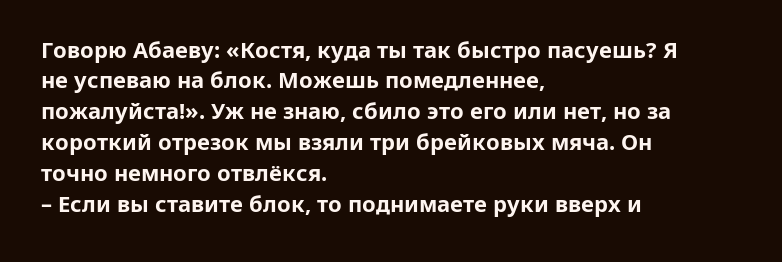Говорю Абаеву: «Костя, куда ты так быстро пасуешь? Я не успеваю на блок. Можешь помедленнее, пожалуйста!». Уж не знаю, сбило это его или нет, но за короткий отрезок мы взяли три брейковых мяча. Он точно немного отвлёкся.
– Если вы ставите блок, то поднимаете руки вверх и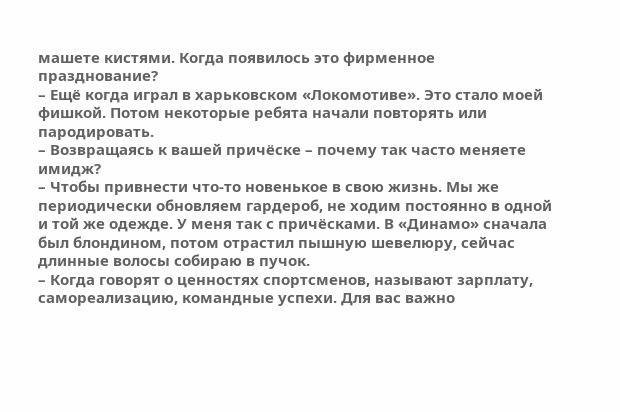машете кистями. Когда появилось это фирменное празднование?
– Ещё когда играл в харьковском «Локомотиве». Это стало моей фишкой. Потом некоторые ребята начали повторять или пародировать.
– Возвращаясь к вашей причёске – почему так часто меняете имидж?
– Чтобы привнести что-то новенькое в свою жизнь. Мы же периодически обновляем гардероб, не ходим постоянно в одной и той же одежде. У меня так с причёсками. В «Динамо» сначала был блондином, потом отрастил пышную шевелюру, сейчас длинные волосы собираю в пучок.
– Когда говорят о ценностях спортсменов, называют зарплату, самореализацию, командные успехи. Для вас важно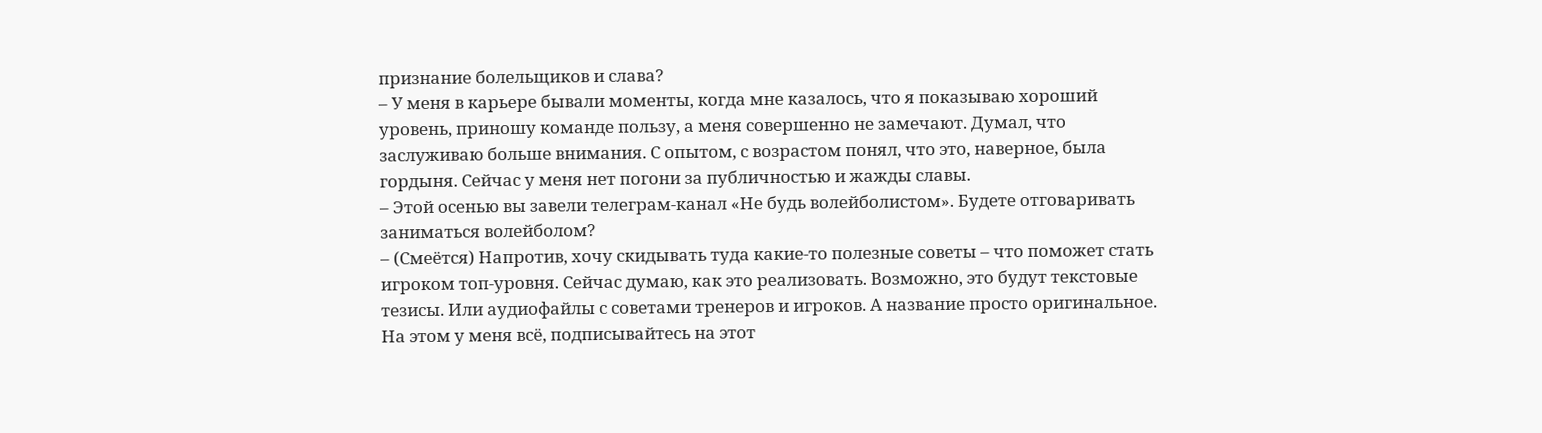признание болельщиков и слава?
– У меня в карьере бывали моменты, когда мне казалось, что я показываю хороший уровень, приношу команде пользу, а меня совершенно не замечают. Думал, что заслуживаю больше внимания. С опытом, с возрастом понял, что это, наверное, была гордыня. Сейчас у меня нет погони за публичностью и жажды славы.
– Этой осенью вы завели телеграм-канал «Не будь волейболистом». Будете отговаривать заниматься волейболом?
– (Смеётся) Напротив, хочу скидывать туда какие-то полезные советы – что поможет стать игроком топ-уровня. Сейчас думаю, как это реализовать. Возможно, это будут текстовые тезисы. Или аудиофайлы с советами тренеров и игроков. А название просто оригинальное.
На этом у меня всё, подписывайтесь на этот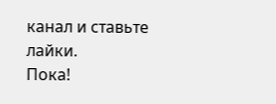канал и ставьте лайки.
Пока!